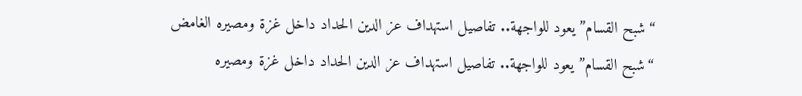“شبح القسام” يعود للواجهة.. تفاصيل استهداف عز الدين الحداد داخل غزة ومصيره الغامض
“شبح القسام” يعود للواجهة.. تفاصيل استهداف عز الدين الحداد داخل غزة ومصيره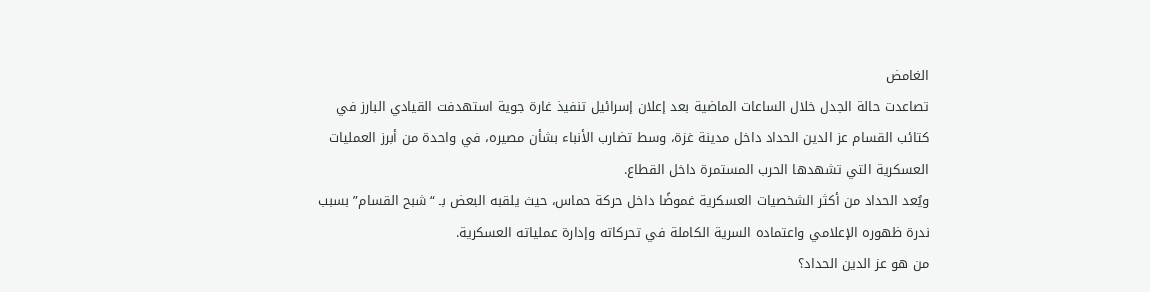الغامض
تصاعدت حالة الجدل خلال الساعات الماضية بعد إعلان إسرائيل تنفيذ غارة جوية استهدفت القيادي البارز في كتائب القسام عز الدين الحداد داخل مدينة غزة، وسط تضارب الأنباء بشأن مصيره، في واحدة من أبرز العمليات العسكرية التي تشهدها الحرب المستمرة داخل القطاع.
ويُعد الحداد من أكثر الشخصيات العسكرية غموضًا داخل حركة حماس، حيث يلقبه البعض بـ “شبح القسام” بسبب ندرة ظهوره الإعلامي واعتماده السرية الكاملة في تحركاته وإدارة عملياته العسكرية.
من هو عز الدين الحداد؟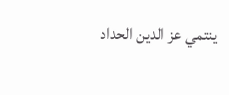ينتمي عز الدين الحداد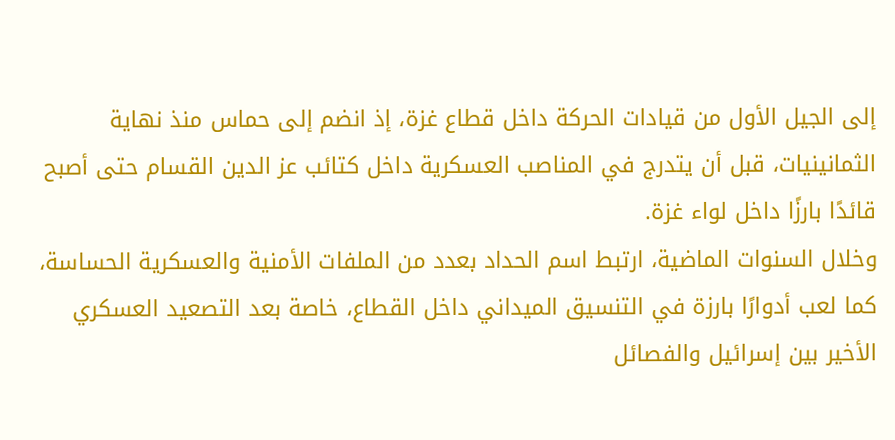إلى الجيل الأول من قيادات الحركة داخل قطاع غزة، إذ انضم إلى حماس منذ نهاية الثمانينيات، قبل أن يتدرج في المناصب العسكرية داخل كتائب عز الدين القسام حتى أصبح قائدًا بارزًا داخل لواء غزة.
وخلال السنوات الماضية، ارتبط اسم الحداد بعدد من الملفات الأمنية والعسكرية الحساسة، كما لعب أدوارًا بارزة في التنسيق الميداني داخل القطاع، خاصة بعد التصعيد العسكري الأخير بين إسرائيل والفصائل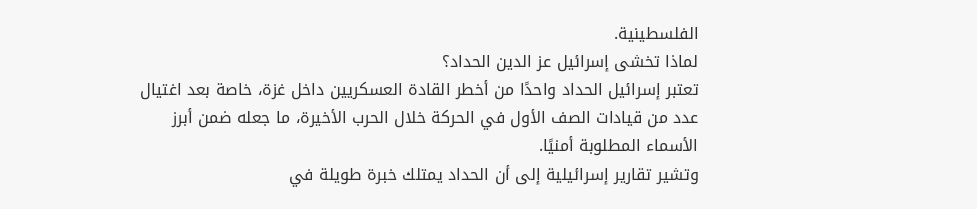الفلسطينية.
لماذا تخشى إسرائيل عز الدين الحداد؟
تعتبر إسرائيل الحداد واحدًا من أخطر القادة العسكريين داخل غزة، خاصة بعد اغتيال عدد من قيادات الصف الأول في الحركة خلال الحرب الأخيرة، ما جعله ضمن أبرز الأسماء المطلوبة أمنيًا.
وتشير تقارير إسرائيلية إلى أن الحداد يمتلك خبرة طويلة في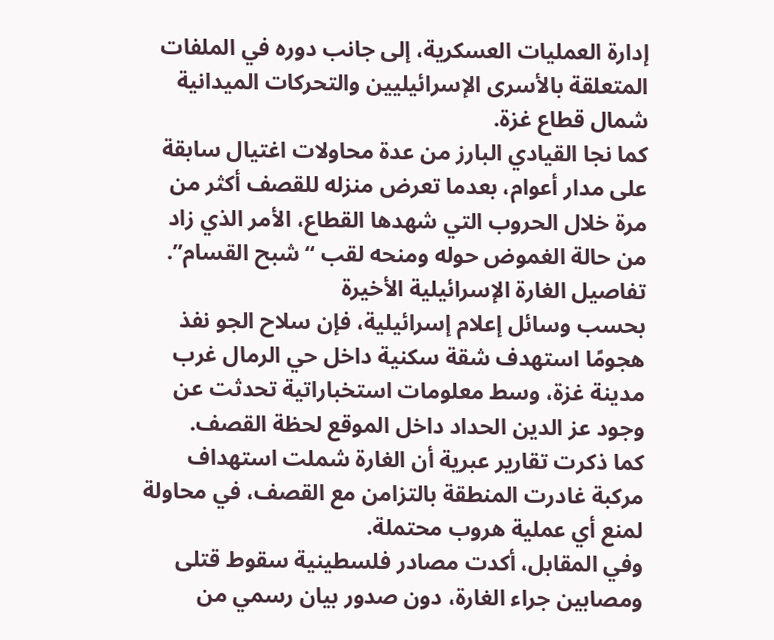إدارة العمليات العسكرية، إلى جانب دوره في الملفات المتعلقة بالأسرى الإسرائيليين والتحركات الميدانية شمال قطاع غزة.
كما نجا القيادي البارز من عدة محاولات اغتيال سابقة على مدار أعوام، بعدما تعرض منزله للقصف أكثر من مرة خلال الحروب التي شهدها القطاع، الأمر الذي زاد من حالة الغموض حوله ومنحه لقب “شبح القسام”.
تفاصيل الغارة الإسرائيلية الأخيرة
بحسب وسائل إعلام إسرائيلية، فإن سلاح الجو نفذ هجومًا استهدف شقة سكنية داخل حي الرمال غرب مدينة غزة، وسط معلومات استخباراتية تحدثت عن وجود عز الدين الحداد داخل الموقع لحظة القصف.
كما ذكرت تقارير عبرية أن الغارة شملت استهداف مركبة غادرت المنطقة بالتزامن مع القصف، في محاولة لمنع أي عملية هروب محتملة.
وفي المقابل، أكدت مصادر فلسطينية سقوط قتلى ومصابين جراء الغارة، دون صدور بيان رسمي من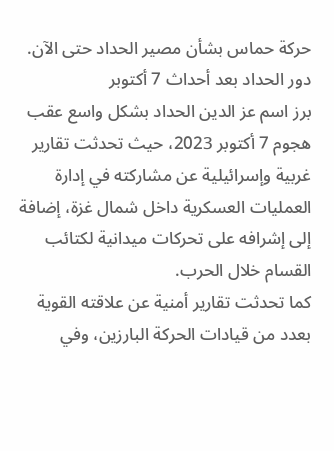حركة حماس بشأن مصير الحداد حتى الآن.
دور الحداد بعد أحداث 7 أكتوبر
برز اسم عز الدين الحداد بشكل واسع عقب هجوم 7 أكتوبر 2023، حيث تحدثت تقارير غربية وإسرائيلية عن مشاركته في إدارة العمليات العسكرية داخل شمال غزة، إضافة إلى إشرافه على تحركات ميدانية لكتائب القسام خلال الحرب.
كما تحدثت تقارير أمنية عن علاقته القوية بعدد من قيادات الحركة البارزين، وفي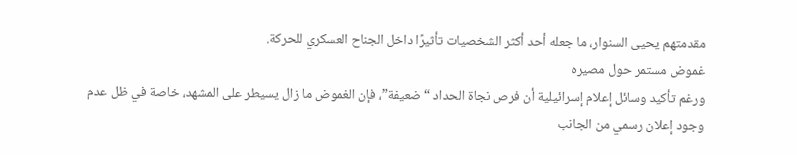مقدمتهم يحيى السنوار، ما جعله أحد أكثر الشخصيات تأثيرًا داخل الجناح العسكري للحركة.
غموض مستمر حول مصيره
ورغم تأكيد وسائل إعلام إسرائيلية أن فرص نجاة الحداد “ضعيفة”، فإن الغموض ما زال يسيطر على المشهد، خاصة في ظل عدم وجود إعلان رسمي من الجانب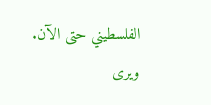الفلسطيني حتى الآن.
ويرى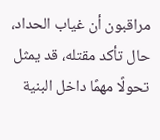مراقبون أن غياب الحداد، حال تأكد مقتله، قد يمثل تحولًا مهمًا داخل البنية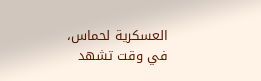العسكرية لحماس، في وقت تشهد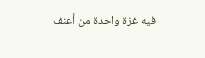فيه غزة واحدة من أعنف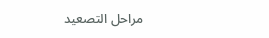مراحل التصعيد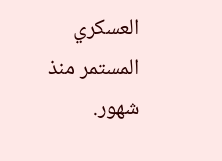العسكري المستمر منذ شهور.